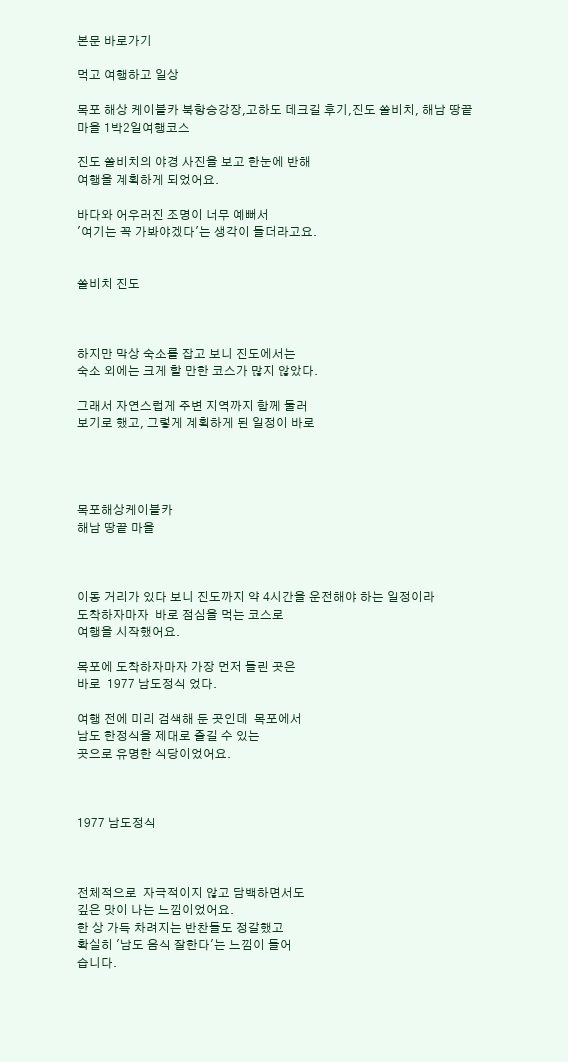본문 바로가기

먹고 여행하고 일상

목포 해상 케이블카 북항승강장,고하도 데크길 후기,진도 쏠비치, 해남 땅끝마을 1박2일여행코스

진도 쏠비치의 야경 사진을 보고 한눈에 반해
여행을 계획하게 되었어요.

바다와 어우러진 조명이 너무 예뻐서
'여기는 꼭 가봐야겠다'는 생각이 들더라고요.


쏠비치 진도



하지만 막상 숙소를 잡고 보니 진도에서는
숙소 외에는 크게 할 만한 코스가 많지 않았다.

그래서 자연스럽게 주변 지역까지 함께 둘러
보기로 했고, 그렇게 계획하게 된 일정이 바로




목포해상케이블카
해남 땅끝 마을



이동 거리가 있다 보니 진도까지 약 4시간을 운전해야 하는 일정이라
도착하자마자  바로 점심을 먹는 코스로
여행을 시작했어요.

목포에 도착하자마자 가장 먼저 들린 곳은
바로  1977 남도정식 었다.

여행 전에 미리 검색해 둔 곳인데  목포에서
남도 한정식을 제대로 즐길 수 있는
곳으로 유명한 식당이었어요.



1977 남도정식



전체적으로  자극적이지 않고 담백하면서도
깊은 맛이 나는 느낌이었어요.
한 상 가득 차려지는 반찬들도 정갈했고
확실히 '남도 음식 잘한다'는 느낌이 들어
습니다.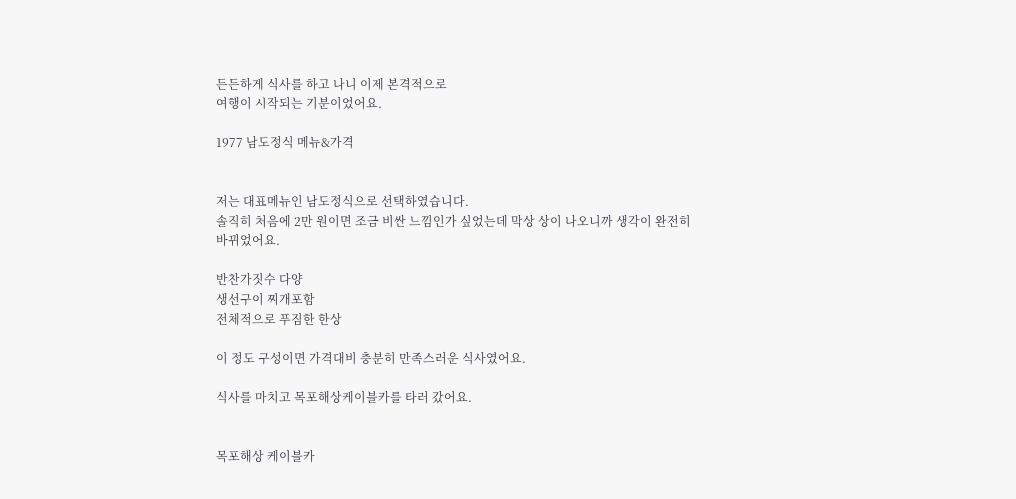든든하게 식사를 하고 나니 이제 본격적으로
여행이 시작되는 기분이었어요.

1977 남도정식 메뉴&가격


저는 대표메뉴인 남도정식으로 선택하였습니다.
솔직히 처음에 2만 원이면 조금 비싼 느낌인가 싶었는데 막상 상이 나오니까 생각이 완전히
바뀌었어요.

반찬가짓수 다양
생선구이 찌개포함
전체적으로 푸짐한 한상

이 정도 구성이면 가격대비 충분히 만족스러운 식사였어요.

식사를 마치고 목포해상케이블카를 타러 갔어요.


목포해상 케이블카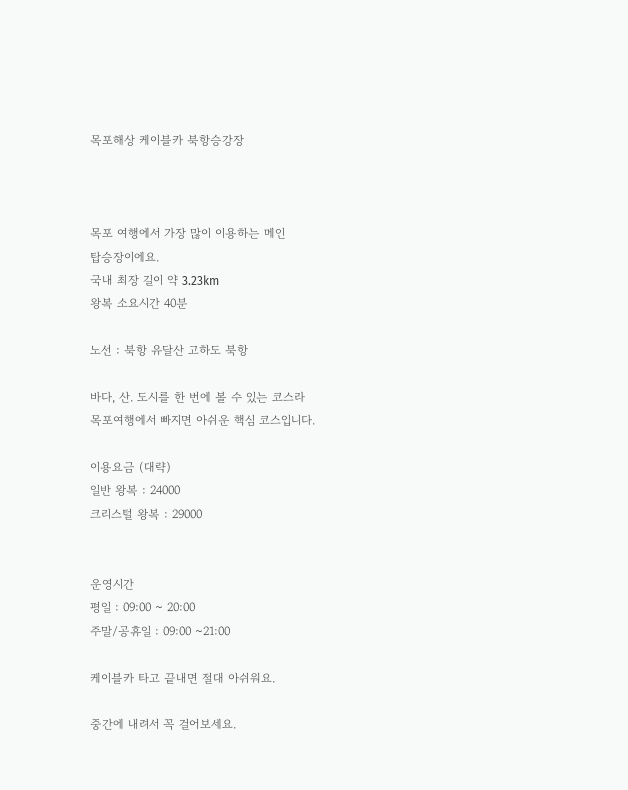목포해상 케이블카 북항승강장



목포 여행에서 가장 많이 이용하는 메인
탑승장이에요.
국내 최장 길이 약 3.23km
왕복 소요시간 40분

노선 : 북항 유달산 고하도 북항

바다, 산. 도시를 한 번에 볼 수 있는 코스라
목포여행에서 빠지면 아쉬운 핵심 코스입니다.

이용요금 (대략)
일반 왕복 : 24000
크리스털 왕복 : 29000


운영시간
평일 : 09:00 ~ 20:00
주말/공휴일 : 09:00 ~21:00

케이블카 타고 끝내면 절대 아쉬워요.

중간에 내려서 꼭 걸어보세요.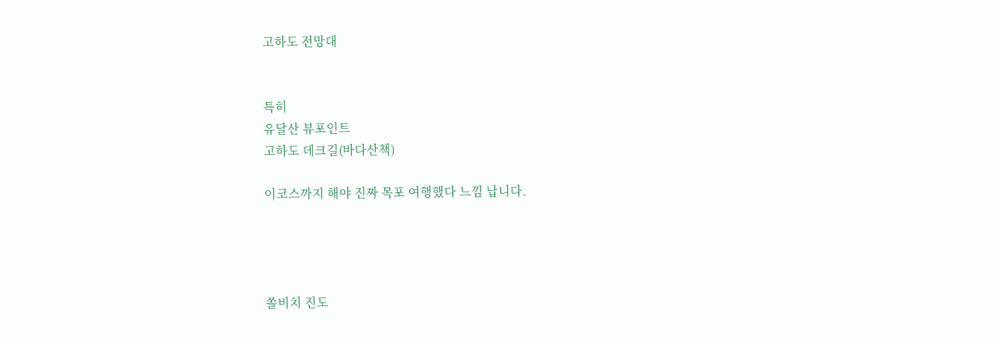고하도 전망대


특히
유달산 뷰포인트
고하도 데크길(바다산책)

이코스까지 해야 진짜 목포 여행했다 느낌 납니다.




쏠비치 진도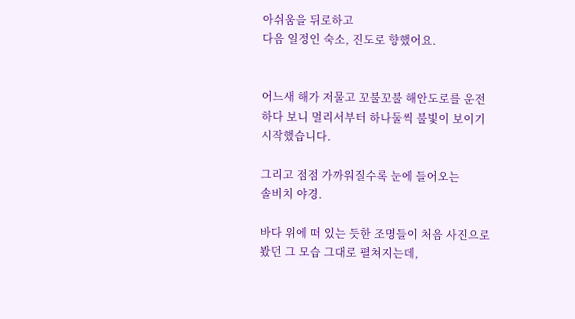아쉬움을 뒤로하고
다음 일정인 숙소, 진도로 향했어요.


어느새 해가 저물고 꼬불꼬불 해안도로를 운전
하다 보니 멀리서부터 하나둘씩 불빛이 보이기
시작했습니다.

그리고 점점 가까워질수록 눈에 들어오는
솔비치 야경.

바다 위에 떠 있는 듯한 조명들이 처음 사진으로
봤던 그 모습 그대로 펼쳐지는데,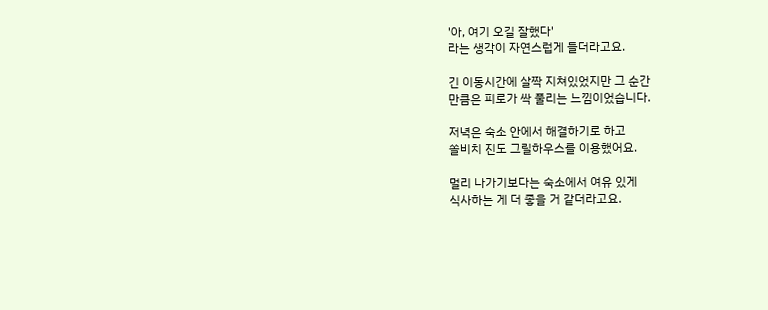'아, 여기 오길 잘했다'
라는 생각이 자연스럽게 들더라고요.

긴 이동시간에 살짝 지쳐있었지만 그 순간
만큼은 피로가 싹 풀리는 느낌이었습니다.

저녁은 숙소 안에서 해결하기로 하고
쏠비치 진도 그릴하우스를 이용했어요.

멀리 나가기보다는 숙소에서 여유 있게
식사하는 게 더 좋을 거 같더라고요.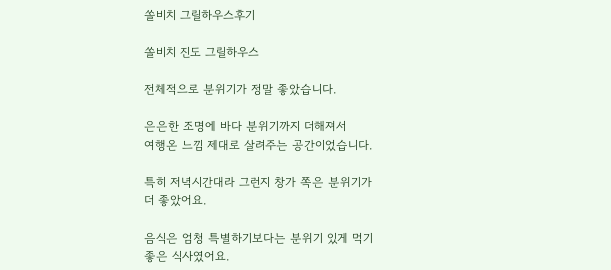쏠비치 그릴하우스후기

쏠비치 진도 그릴하우스

전체적으로 분위기가 정말 좋았습니다.

은은한 조명에 바다 분위기까지 더해져서
여행온 느낌 제대로 살려주는 공간이었습니다.

특히 저녁시간대라 그런지 창가 쪽은 분위기가
더 좋았어요.

음식은 엄청 특별하기보다는 분위기 있게 먹기
좋은 식사였어요.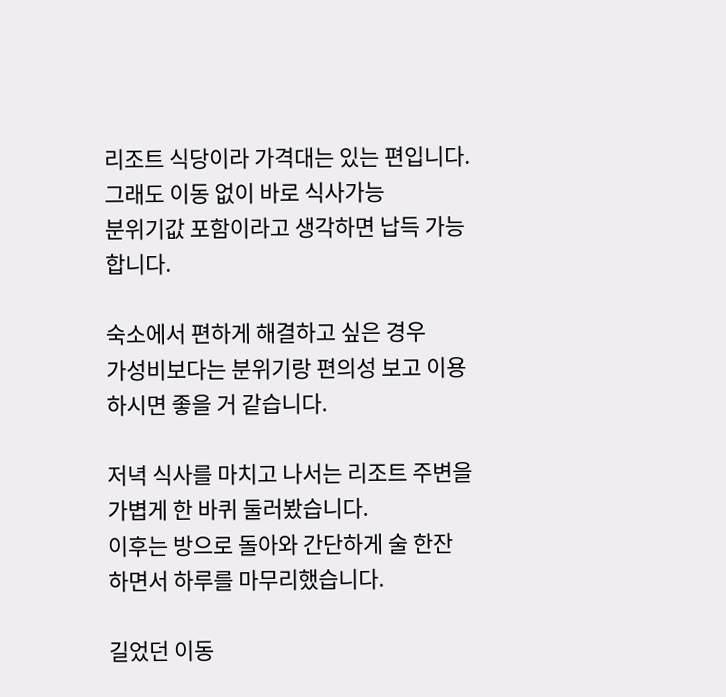리조트 식당이라 가격대는 있는 편입니다.
그래도 이동 없이 바로 식사가능
분위기값 포함이라고 생각하면 납득 가능
합니다.

숙소에서 편하게 해결하고 싶은 경우
가성비보다는 분위기랑 편의성 보고 이용
하시면 좋을 거 같습니다.

저녁 식사를 마치고 나서는 리조트 주변을
가볍게 한 바퀴 둘러봤습니다.
이후는 방으로 돌아와 간단하게 술 한잔
하면서 하루를 마무리했습니다.

길었던 이동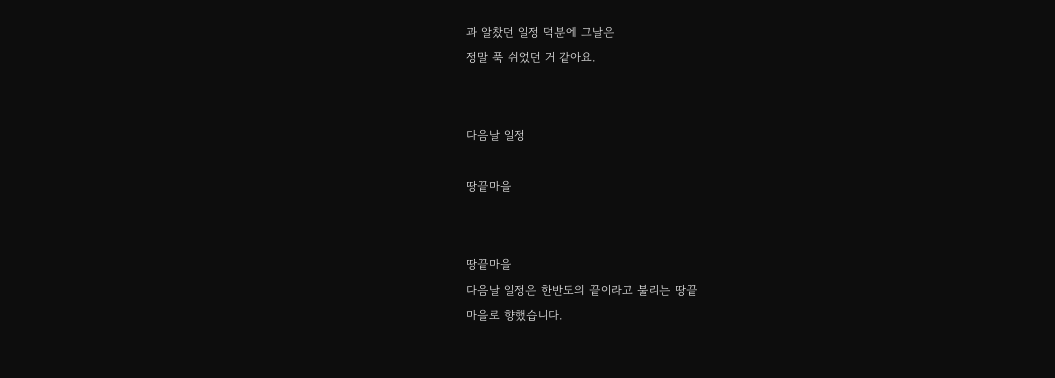과 알찼던 일정 덕분에 그날은
정말 푹 쉬었던 거 같아요.


다음날 일정

땅끝마을


땅끝마을
다음날 일정은 한반도의 끝이라고 불리는 땅끝
마을로 향했습니다.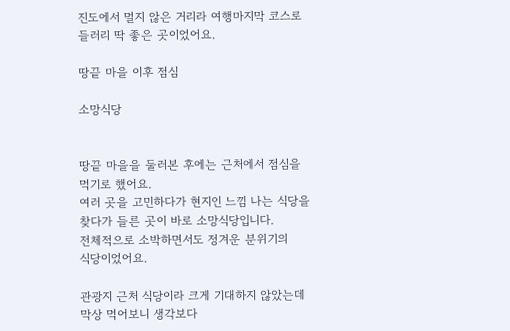진도에서 멀지 않은 거리라 여행마지막 코스로
들러리 딱 좋은 곳이었어요.

땅끝 마을 이후 점심

소망식당


땅끝 마을을 둘러본 후에는 근처에서 점심을
먹기로 했어요.
여러 곳을 고민하다가 현지인 느낌 나는 식당을
찾다가 들른 곳이 바로 소망식당입니다.
전체적으로 소박하면서도 정겨운 분위기의
식당이었어요.

관광지 근처 식당이라 크게 기대하지 않았는데
막상 먹어보니 생각보다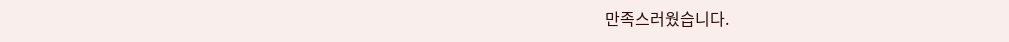만족스러웠습니다.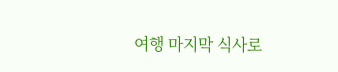여행 마지막 식사로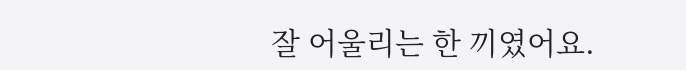잘 어울리는 한 끼였어요.